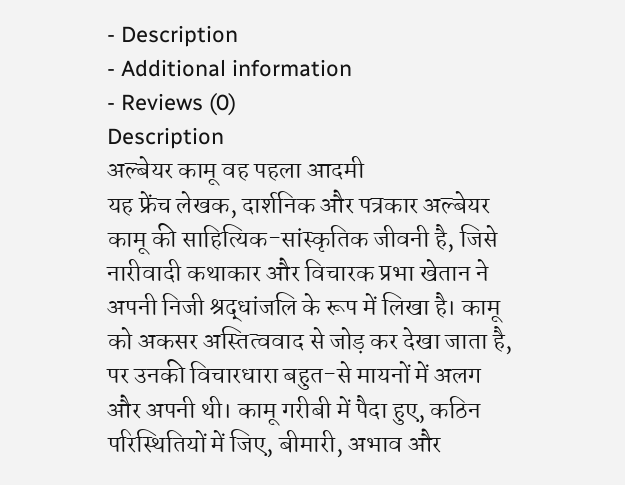- Description
- Additional information
- Reviews (0)
Description
अल्बेयर कामू वह पहला आदमी
यह फ्रेंच लेखक, दार्शनिक और पत्रकार अल्बेयर कामू की साहित्यिक-सांस्कृतिक जीवनी है, जिसे नारीवादी कथाकार और विचारक प्रभा खेतान ने अपनी निजी श्रद्धांजलि के रूप में लिखा है। कामू को अकसर अस्तित्ववाद से जोड़ कर देखा जाता है, पर उनकी विचारधारा बहुत-से मायनों में अलग और अपनी थी। कामू गरीबी में पैदा हुए, कठिन परिस्थितियों में जिए, बीमारी, अभाव और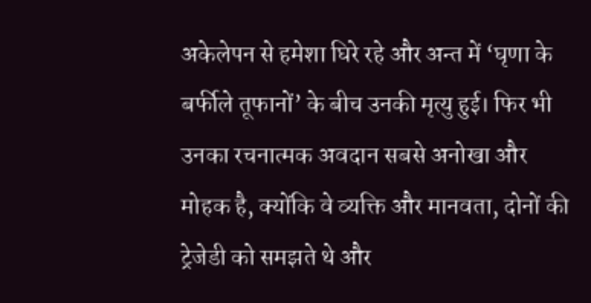अकेलेपन से हमेशा घिरे रहे और अन्त में ‘घृणा के बर्फीले तूफानों’ के बीच उनकी मृत्यु हुई। फिर भी उनका रचनात्मक अवदान सबसे अनोखा और मोहक है, क्योंकि वे व्यक्ति और मानवता, दोनों की ट्रेजेडी को समझते थे और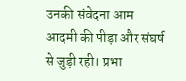उनकी संवेदना आम आदमी की पीड़ा और संघर्ष से जुड़ी रही। प्रभा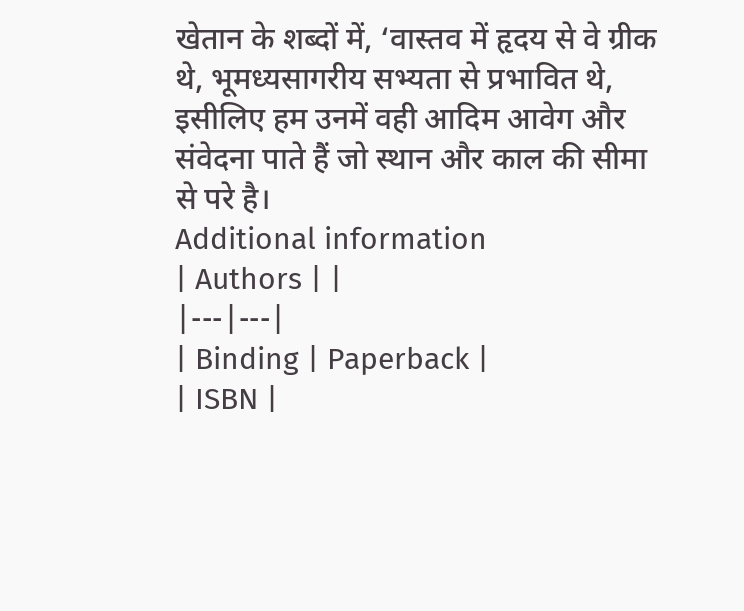खेतान के शब्दों में, ‘वास्तव में हृदय से वे ग्रीक थे, भूमध्यसागरीय सभ्यता से प्रभावित थे, इसीलिए हम उनमें वही आदिम आवेग और संवेदना पाते हैं जो स्थान और काल की सीमा से परे है।
Additional information
| Authors | |
|---|---|
| Binding | Paperback |
| ISBN |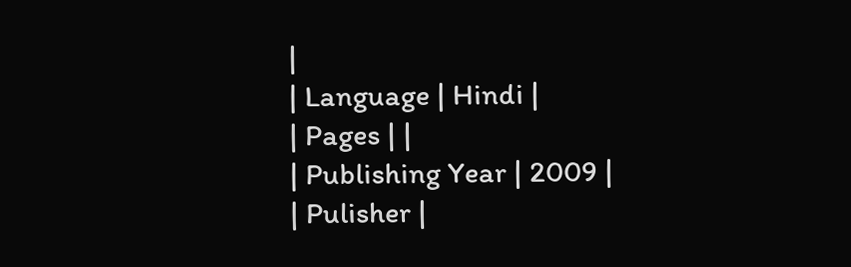|
| Language | Hindi |
| Pages | |
| Publishing Year | 2009 |
| Pulisher |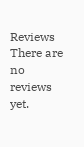Reviews
There are no reviews yet.